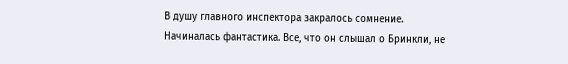В душу главного инспектора закралось сомнение. Начиналась фантастика. Все, что он слышал о Бринкли, не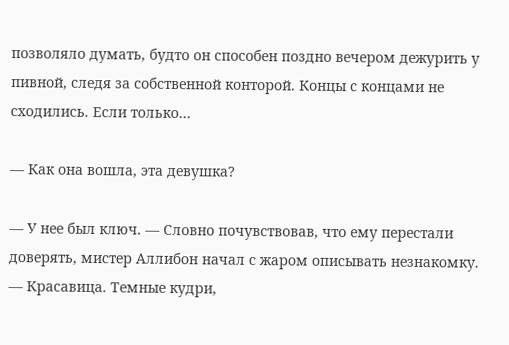позволяло думать, будто он способен поздно вечером дежурить у пивной, следя за собственной конторой. Концы с концами не сходились. Если только…

— Как она вошла, эта девушка?

— У нее был ключ. — Словно почувствовав, что ему перестали доверять, мистер Аллибон начал с жаром описывать незнакомку. — Красавица. Темные кудри,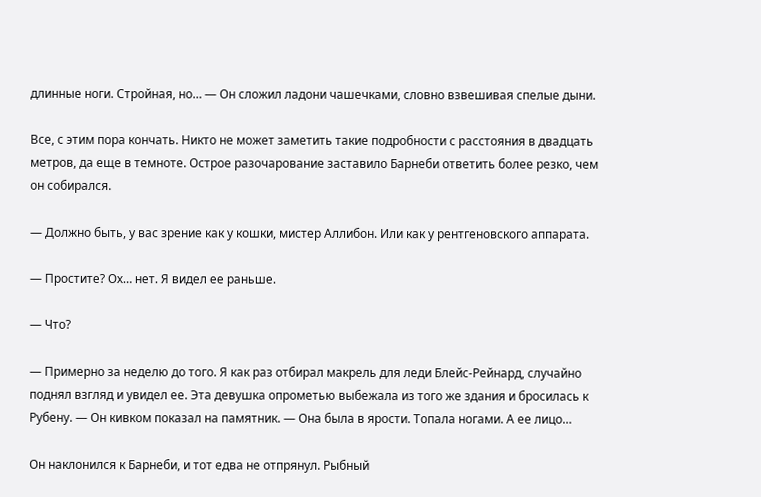длинные ноги. Стройная, но… — Он сложил ладони чашечками, словно взвешивая спелые дыни.

Все, с этим пора кончать. Никто не может заметить такие подробности с расстояния в двадцать метров, да еще в темноте. Острое разочарование заставило Барнеби ответить более резко, чем он собирался.

— Должно быть, у вас зрение как у кошки, мистер Аллибон. Или как у рентгеновского аппарата.

— Простите? Ох… нет. Я видел ее раньше.

— Что?

— Примерно за неделю до того. Я как раз отбирал макрель для леди Блейс-Рейнард, случайно поднял взгляд и увидел ее. Эта девушка опрометью выбежала из того же здания и бросилась к Рубену. — Он кивком показал на памятник. — Она была в ярости. Топала ногами. А ее лицо…

Он наклонился к Барнеби, и тот едва не отпрянул. Рыбный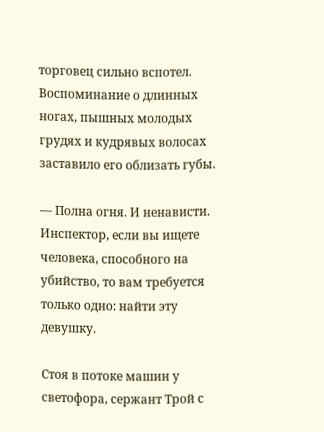торговец сильно вспотел. Воспоминание о длинных ногах, пышных молодых грудях и кудрявых волосах заставило его облизать губы.

— Полна огня. И ненависти. Инспектор, если вы ищете человека, способного на убийство, то вам требуется только одно: найти эту девушку.

Стоя в потоке машин у светофора, сержант Трой с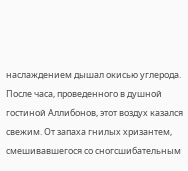наслаждением дышал окисью углерода. После часа, проведенного в душной гостиной Аллибонов, этот воздух казался свежим. От запаха гнилых хризантем, смешивавшегося со сногсшибательным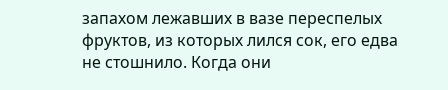запахом лежавших в вазе переспелых фруктов, из которых лился сок, его едва не стошнило. Когда они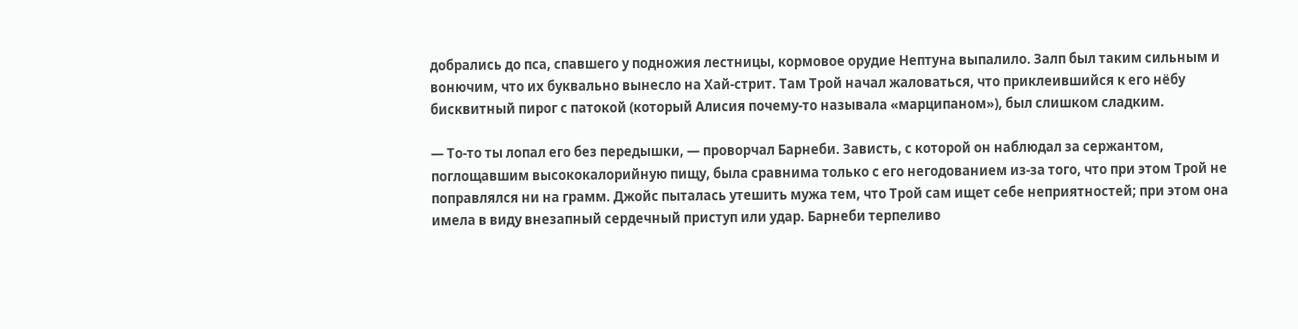добрались до пса, спавшего у подножия лестницы, кормовое орудие Нептуна выпалило. Залп был таким сильным и вонючим, что их буквально вынесло на Хай-стрит. Там Трой начал жаловаться, что приклеившийся к его нёбу бисквитный пирог с патокой (который Алисия почему-то называла «марципаном»), был слишком сладким.

— То-то ты лопал его без передышки, — проворчал Барнеби. Зависть, с которой он наблюдал за сержантом, поглощавшим высококалорийную пищу, была сравнима только с его негодованием из-за того, что при этом Трой не поправлялся ни на грамм. Джойс пыталась утешить мужа тем, что Трой сам ищет себе неприятностей; при этом она имела в виду внезапный сердечный приступ или удар. Барнеби терпеливо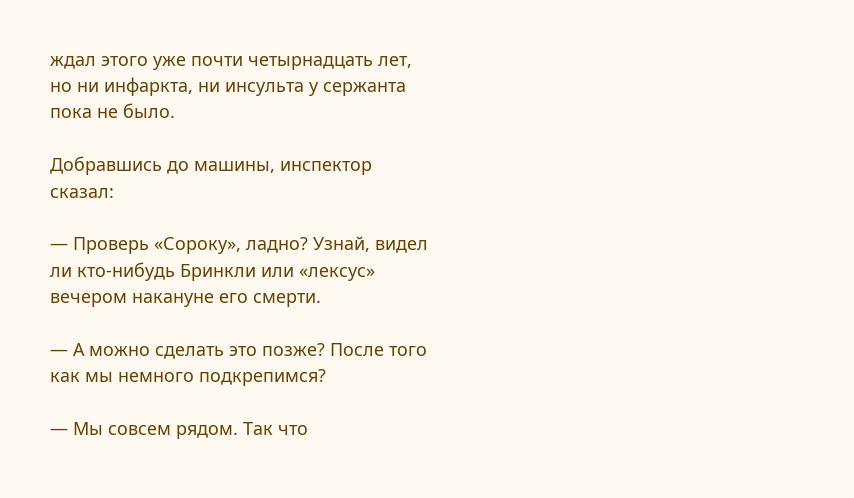ждал этого уже почти четырнадцать лет, но ни инфаркта, ни инсульта у сержанта пока не было.

Добравшись до машины, инспектор сказал:

— Проверь «Сороку», ладно? Узнай, видел ли кто-нибудь Бринкли или «лексус» вечером накануне его смерти.

— А можно сделать это позже? После того как мы немного подкрепимся?

— Мы совсем рядом. Так что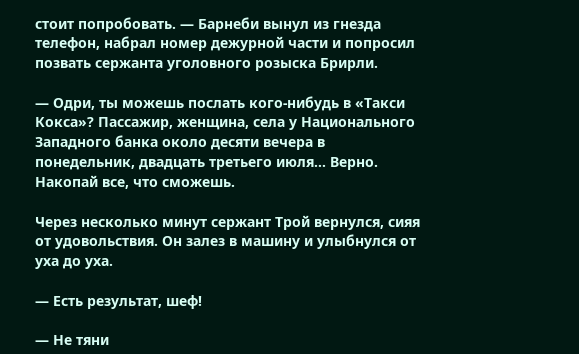стоит попробовать. — Барнеби вынул из гнезда телефон, набрал номер дежурной части и попросил позвать сержанта уголовного розыска Брирли.

— Одри, ты можешь послать кого-нибудь в «Такси Кокса»? Пассажир, женщина, села у Национального Западного банка около десяти вечера в понедельник, двадцать третьего июля… Верно. Накопай все, что сможешь.

Через несколько минут сержант Трой вернулся, сияя от удовольствия. Он залез в машину и улыбнулся от уха до уха.

— Есть результат, шеф!

— Не тяни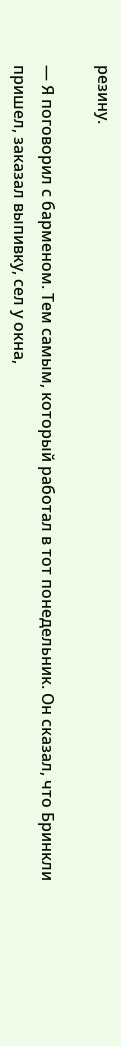резину.

— Я поговорил с барменом. Тем самым, который работал в тот понедельник. Он сказал, что Бринкли пришел, заказал выпивку, сел у окна,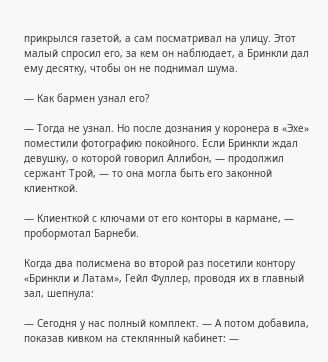прикрылся газетой, а сам посматривал на улицу. Этот малый спросил его, за кем он наблюдает, а Бринкли дал ему десятку, чтобы он не поднимал шума.

— Как бармен узнал его?

— Тогда не узнал. Но после дознания у коронера в «Эхе» поместили фотографию покойного. Если Бринкли ждал девушку, о которой говорил Аллибон, — продолжил сержант Трой, — то она могла быть его законной клиенткой.

— Клиенткой с ключами от его конторы в кармане, — пробормотал Барнеби.

Когда два полисмена во второй раз посетили контору «Бринкли и Латам», Гейл Фуллер, проводя их в главный зал, шепнула:

— Сегодня у нас полный комплект. — А потом добавила, показав кивком на стеклянный кабинет: —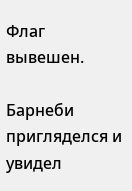Флаг вывешен.

Барнеби пригляделся и увидел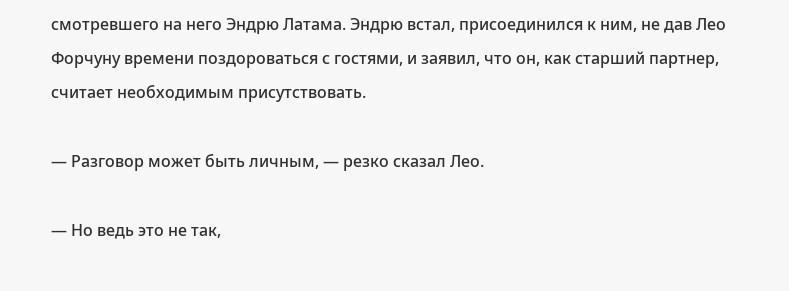смотревшего на него Эндрю Латама. Эндрю встал, присоединился к ним, не дав Лео Форчуну времени поздороваться с гостями, и заявил, что он, как старший партнер, считает необходимым присутствовать.

— Разговор может быть личным, — резко сказал Лео.

— Но ведь это не так,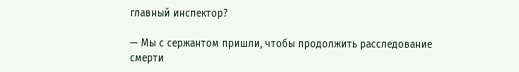главный инспектор?

— Мы с сержантом пришли, чтобы продолжить расследование смерти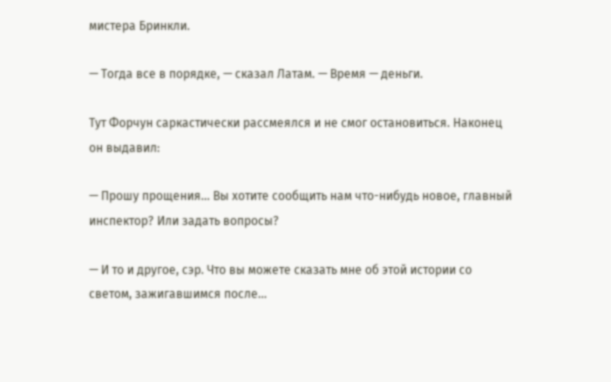мистера Бринкли.

— Тогда все в порядке, — сказал Латам. — Время — деньги.

Тут Форчун саркастически рассмеялся и не смог остановиться. Наконец он выдавил:

— Прошу прощения… Вы хотите сообщить нам что-нибудь новое, главный инспектор? Или задать вопросы?

— И то и другое, сэр. Что вы можете сказать мне об этой истории со светом, зажигавшимся после…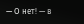— О нет! — в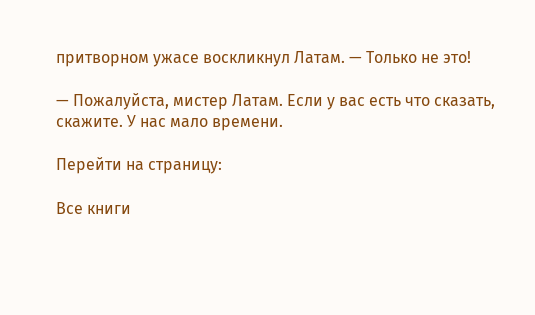притворном ужасе воскликнул Латам. — Только не это!

— Пожалуйста, мистер Латам. Если у вас есть что сказать, скажите. У нас мало времени.

Перейти на страницу:

Все книги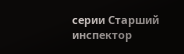серии Старший инспектор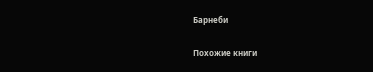Барнеби

Похожие книги